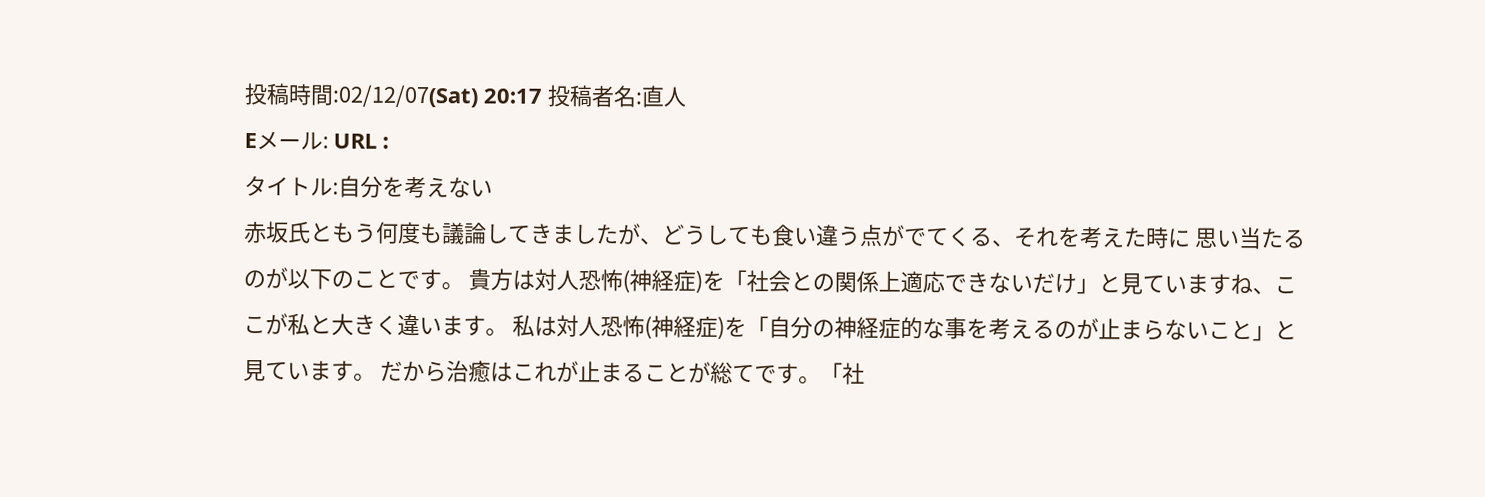投稿時間:02/12/07(Sat) 20:17 投稿者名:直人
Eメール: URL :
タイトル:自分を考えない
赤坂氏ともう何度も議論してきましたが、どうしても食い違う点がでてくる、それを考えた時に 思い当たるのが以下のことです。 貴方は対人恐怖(神経症)を「社会との関係上適応できないだけ」と見ていますね、ここが私と大きく違います。 私は対人恐怖(神経症)を「自分の神経症的な事を考えるのが止まらないこと」と見ています。 だから治癒はこれが止まることが総てです。「社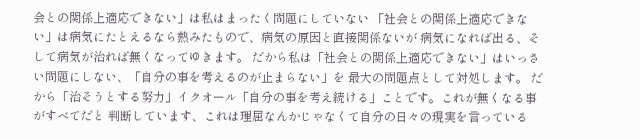会との関係上適応できない」は私はまったく問題にしていない 「社会との関係上適応できない」は病気にたとえるなら熱みたもので、病気の原因と直接関係ないが 病気になれば出る、そして病気が治れば無くなってゆきます。 だから私は「社会との関係上適応できない」はいっさい問題にしない、「自分の事を考えるのが止まらない」を 最大の問題点として対処します。 だから「治そうとする努力」イクオール「自分の事を考え続ける」ことです。これが無くなる事がすべてだと 判断しています、これは理屈なんかじゃなくて自分の日々の現実を言っている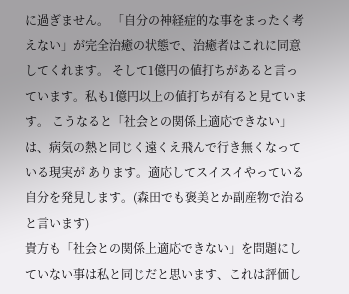に過ぎません。 「自分の神経症的な事をまったく考えない」が完全治癒の状態で、治癒者はこれに同意してくれます。 そして1億円の値打ちがあると言っています。私も1億円以上の値打ちが有ると見ています。 こうなると「社会との関係上適応できない」は、病気の熱と同じく遠くえ飛んで行き無くなっている現実が あります。適応してスイスイやっている自分を発見します。(森田でも褒美とか副産物で治ると言います)
貴方も「社会との関係上適応できない」を問題にしていない事は私と同じだと思います、これは評価し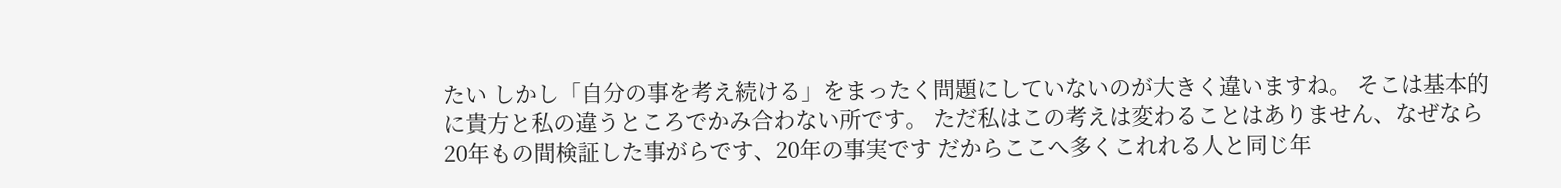たい しかし「自分の事を考え続ける」をまったく問題にしていないのが大きく違いますね。 そこは基本的に貴方と私の違うところでかみ合わない所です。 ただ私はこの考えは変わることはありません、なぜなら20年もの間検証した事がらです、20年の事実です だからここへ多くこれれる人と同じ年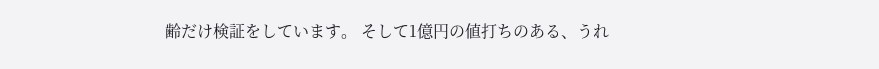齢だけ検証をしています。 そして1億円の値打ちのある、うれ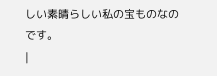しい素晴らしい私の宝ものなのです。
|